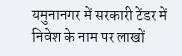यमुनानगर में सरकारी टेंडर में निवेश के नाम पर लाखों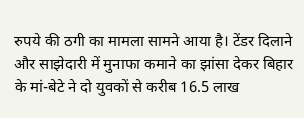रुपये की ठगी का मामला सामने आया है। टेंडर दिलाने और साझेदारी में मुनाफा कमाने का झांसा देकर बिहार के मां-बेटे ने दो युवकों से करीब 16.5 लाख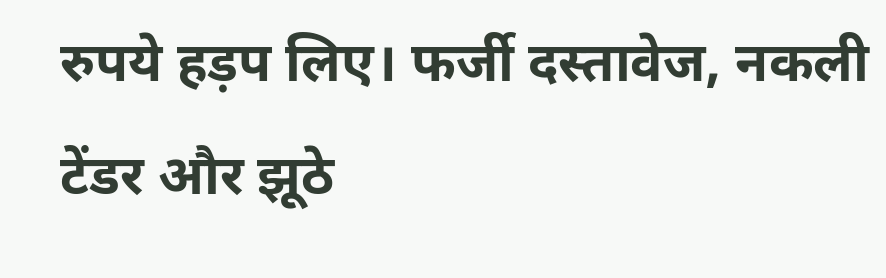रुपये हड़प लिए। फर्जी दस्तावेज, नकली टेंडर और झूठे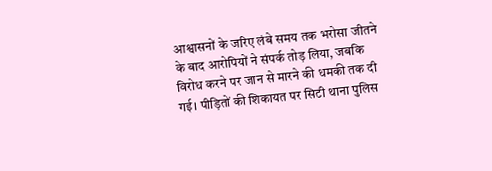आश्वासनों के जरिए लंबे समय तक भरोसा जीतने के बाद आरोपियों ने संपर्क तोड़ लिया, जबकि विरोध करने पर जान से मारने की धमकी तक दी गई। पीड़ितों की शिकायत पर सिटी थाना पुलिस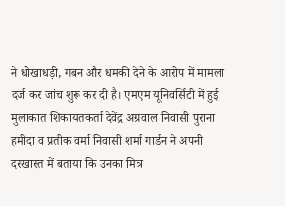ने धोखाधड़ी, गबन और धमकी देने के आरोप में मामला दर्ज कर जांच शुरू कर दी है। एमएम यूनिवर्सिटी में हुई मुलाकात शिकायतकर्ता देवेंद्र अग्रवाल निवासी पुराना हमीदा व प्रतीक वर्मा निवासी शर्मा गार्डन ने अपनी दरखास्त में बताया कि उनका मित्र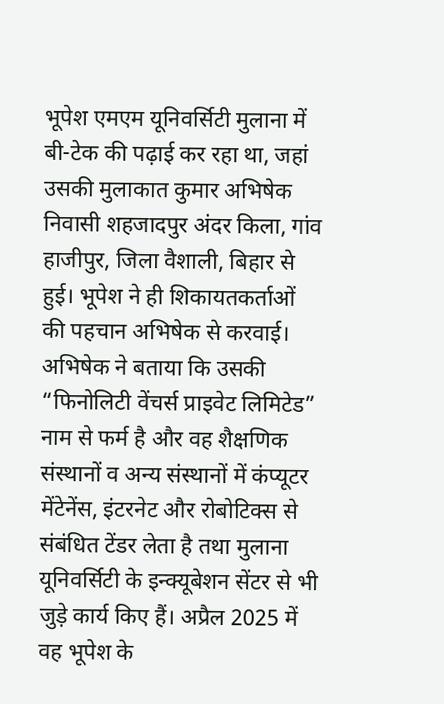भूपेश एमएम यूनिवर्सिटी मुलाना में बी-टेक की पढ़ाई कर रहा था, जहां उसकी मुलाकात कुमार अभिषेक निवासी शहजादपुर अंदर किला, गांव हाजीपुर, जिला वैशाली, बिहार से हुई। भूपेश ने ही शिकायतकर्ताओं की पहचान अभिषेक से करवाई। अभिषेक ने बताया कि उसकी “फिनोलिटी वेंचर्स प्राइवेट लिमिटेड” नाम से फर्म है और वह शैक्षणिक संस्थानों व अन्य संस्थानों में कंप्यूटर मेंटेनेंस, इंटरनेट और रोबोटिक्स से संबंधित टेंडर लेता है तथा मुलाना यूनिवर्सिटी के इन्क्यूबेशन सेंटर से भी जुड़े कार्य किए हैं। अप्रैल 2025 में वह भूपेश के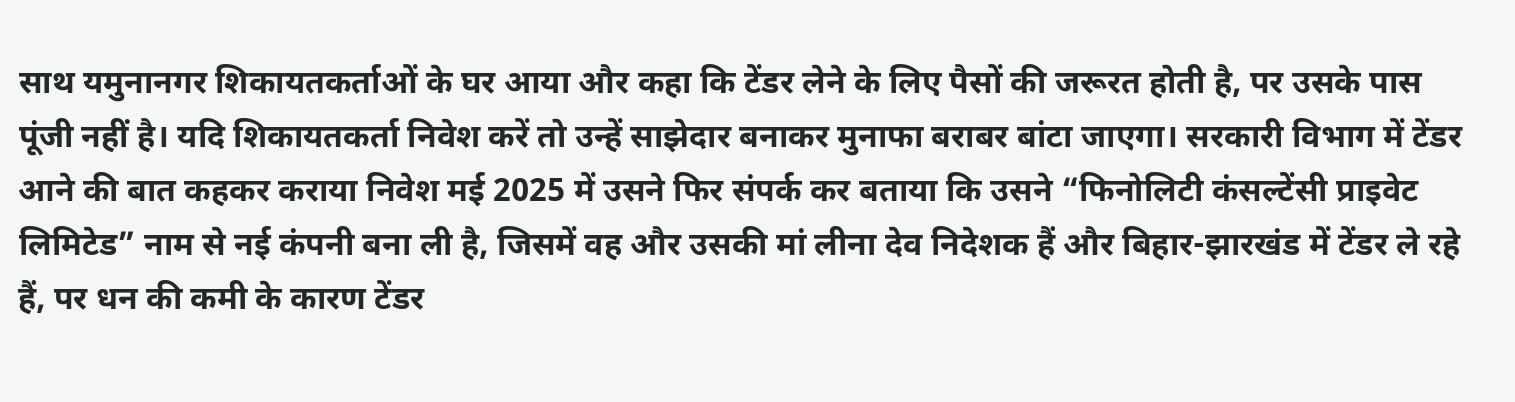साथ यमुनानगर शिकायतकर्ताओं के घर आया और कहा कि टेंडर लेने के लिए पैसों की जरूरत होती है, पर उसके पास पूंजी नहीं है। यदि शिकायतकर्ता निवेश करें तो उन्हें साझेदार बनाकर मुनाफा बराबर बांटा जाएगा। सरकारी विभाग में टेंडर आने की बात कहकर कराया निवेश मई 2025 में उसने फिर संपर्क कर बताया कि उसने “फिनोलिटी कंसल्टेंसी प्राइवेट लिमिटेड” नाम से नई कंपनी बना ली है, जिसमें वह और उसकी मां लीना देव निदेशक हैं और बिहार-झारखंड में टेंडर ले रहे हैं, पर धन की कमी के कारण टेंडर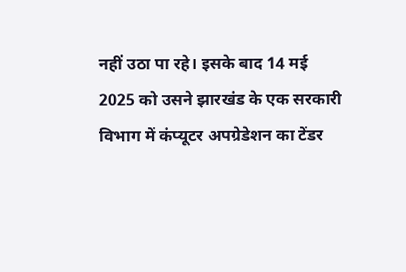नहीं उठा पा रहे। इसके बाद 14 मई 2025 को उसने झारखंड के एक सरकारी विभाग में कंप्यूटर अपग्रेडेशन का टेंडर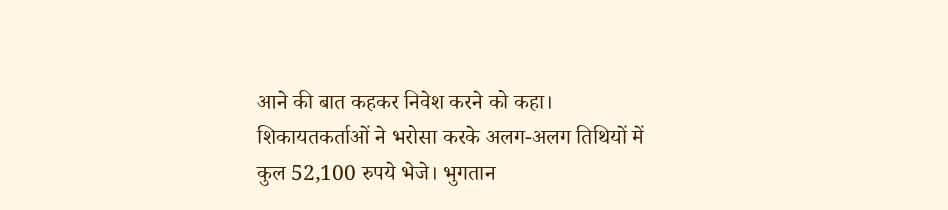आने की बात कहकर निवेश करने को कहा। शिकायतकर्ताओं ने भरोसा करके अलग-अलग तिथियों में कुल 52,100 रुपये भेजे। भुगतान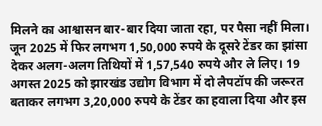मिलने का आश्वासन बार-बार दिया जाता रहा, पर पैसा नहीं मिला। जून 2025 में फिर लगभग 1,50,000 रुपये के दूसरे टेंडर का झांसा देकर अलग-अलग तिथियों में 1,57,540 रुपये और ले लिए। 19 अगस्त 2025 को झारखंड उद्योग विभाग में दो लैपटॉप की जरूरत बताकर लगभग 3,20,000 रुपये के टेंडर का हवाला दिया और इस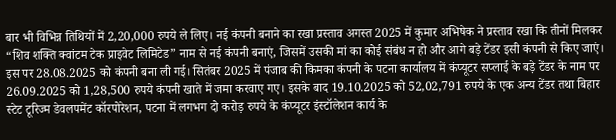बार भी विभिन्न तिथियों में 2,20,000 रुपये ले लिए। नई कंपनी बनाने का रखा प्रस्ताव अगस्त 2025 में कुमार अभिषेक ने प्रस्ताव रखा कि तीनों मिलकर “शिव शक्ति क्वांटम टेक प्राइवेट लिमिटेड” नाम से नई कंपनी बनाएं, जिसमें उसकी मां का कोई संबंध न हो और आगे बड़े टेंडर इसी कंपनी से किए जाएं। इस पर 28.08.2025 को कंपनी बना ली गई। सितंबर 2025 में पंजाब की किमका कंपनी के पटना कार्यालय में कंप्यूटर सप्लाई के बड़े टेंडर के नाम पर 26.09.2025 को 1,28,500 रुपये कंपनी खाते में जमा करवाए गए। इसके बाद 19.10.2025 को 52,02,791 रुपये के एक अन्य टेंडर तथा बिहार स्टेट टूरिज्म डेवलपमेंट कॉरपोरेशन, पटना में लगभग दो करोड़ रुपये के कंप्यूटर इंस्टॉलेशन कार्य के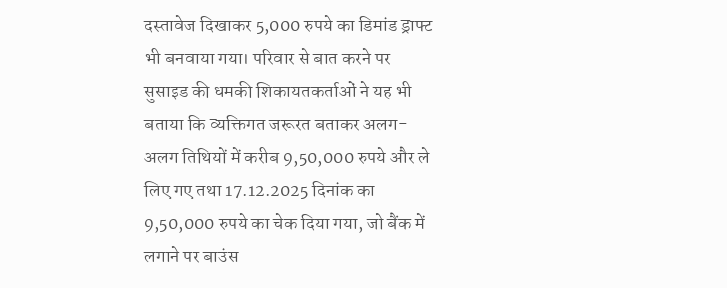दस्तावेज दिखाकर 5,000 रुपये का डिमांड ड्राफ्ट भी बनवाया गया। परिवार से बात करने पर सुसाइड की धमकी शिकायतकर्ताओं ने यह भी बताया कि व्यक्तिगत जरूरत बताकर अलग-अलग तिथियों में करीब 9,50,000 रुपये और ले लिए गए तथा 17.12.2025 दिनांक का 9,50,000 रुपये का चेक दिया गया, जो बैंक में लगाने पर बाउंस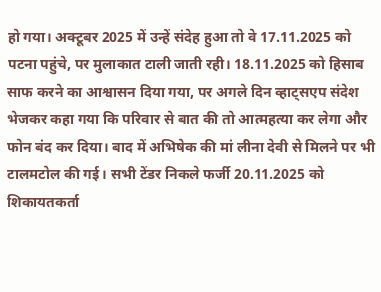हो गया। अक्टूबर 2025 में उन्हें संदेह हुआ तो वे 17.11.2025 को पटना पहुंचे, पर मुलाकात टाली जाती रही। 18.11.2025 को हिसाब साफ करने का आश्वासन दिया गया, पर अगले दिन व्हाट्सएप संदेश भेजकर कहा गया कि परिवार से बात की तो आत्महत्या कर लेगा और फोन बंद कर दिया। बाद में अभिषेक की मां लीना देवी से मिलने पर भी टालमटोल की गई। सभी टेंडर निकले फर्जी 20.11.2025 को शिकायतकर्ता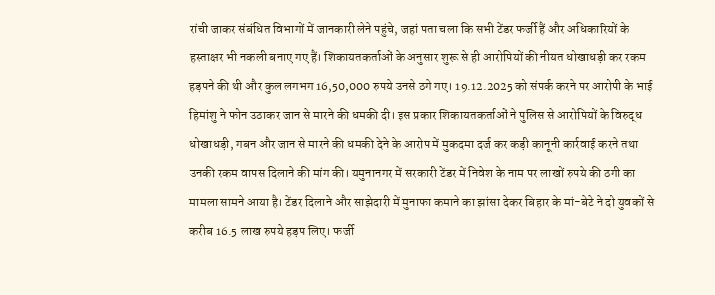रांची जाकर संबंधित विभागों में जानकारी लेने पहुंचे, जहां पता चला कि सभी टेंडर फर्जी हैं और अधिकारियों के हस्ताक्षर भी नकली बनाए गए हैं। शिकायतकर्ताओं के अनुसार शुरू से ही आरोपियों की नीयत धोखाधड़ी कर रकम हड़पने की थी और कुल लगभग 16,50,000 रुपये उनसे ठगे गए। 19.12.2025 को संपर्क करने पर आरोपी के भाई हिमांशु ने फोन उठाकर जान से मारने की धमकी दी। इस प्रकार शिकायतकर्ताओं ने पुलिस से आरोपियों के विरुद्ध धोखाधड़ी, गबन और जान से मारने की धमकी देने के आरोप में मुकदमा दर्ज कर कड़ी कानूनी कार्रवाई करने तथा उनकी रकम वापस दिलाने की मांग की। यमुनानगर में सरकारी टेंडर में निवेश के नाम पर लाखों रुपये की ठगी का मामला सामने आया है। टेंडर दिलाने और साझेदारी में मुनाफा कमाने का झांसा देकर बिहार के मां-बेटे ने दो युवकों से करीब 16.5 लाख रुपये हड़प लिए। फर्जी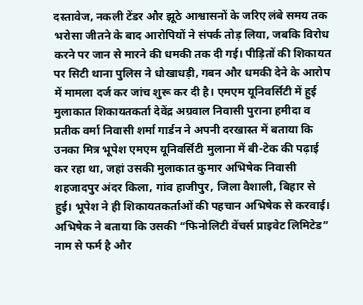दस्तावेज, नकली टेंडर और झूठे आश्वासनों के जरिए लंबे समय तक भरोसा जीतने के बाद आरोपियों ने संपर्क तोड़ लिया, जबकि विरोध करने पर जान से मारने की धमकी तक दी गई। पीड़ितों की शिकायत पर सिटी थाना पुलिस ने धोखाधड़ी, गबन और धमकी देने के आरोप में मामला दर्ज कर जांच शुरू कर दी है। एमएम यूनिवर्सिटी में हुई मुलाकात शिकायतकर्ता देवेंद्र अग्रवाल निवासी पुराना हमीदा व प्रतीक वर्मा निवासी शर्मा गार्डन ने अपनी दरखास्त में बताया कि उनका मित्र भूपेश एमएम यूनिवर्सिटी मुलाना में बी-टेक की पढ़ाई कर रहा था, जहां उसकी मुलाकात कुमार अभिषेक निवासी शहजादपुर अंदर किला, गांव हाजीपुर, जिला वैशाली, बिहार से हुई। भूपेश ने ही शिकायतकर्ताओं की पहचान अभिषेक से करवाई। अभिषेक ने बताया कि उसकी “फिनोलिटी वेंचर्स प्राइवेट लिमिटेड” नाम से फर्म है और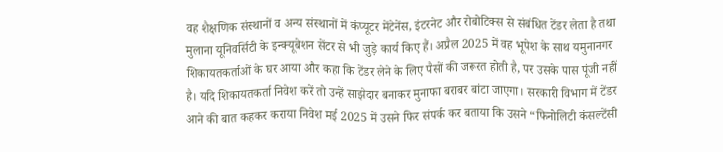वह शैक्षणिक संस्थानों व अन्य संस्थानों में कंप्यूटर मेंटेनेंस, इंटरनेट और रोबोटिक्स से संबंधित टेंडर लेता है तथा मुलाना यूनिवर्सिटी के इन्क्यूबेशन सेंटर से भी जुड़े कार्य किए हैं। अप्रैल 2025 में वह भूपेश के साथ यमुनानगर शिकायतकर्ताओं के घर आया और कहा कि टेंडर लेने के लिए पैसों की जरूरत होती है, पर उसके पास पूंजी नहीं है। यदि शिकायतकर्ता निवेश करें तो उन्हें साझेदार बनाकर मुनाफा बराबर बांटा जाएगा। सरकारी विभाग में टेंडर आने की बात कहकर कराया निवेश मई 2025 में उसने फिर संपर्क कर बताया कि उसने “फिनोलिटी कंसल्टेंसी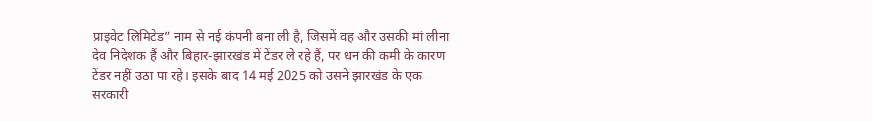प्राइवेट लिमिटेड” नाम से नई कंपनी बना ली है, जिसमें वह और उसकी मां लीना देव निदेशक हैं और बिहार-झारखंड में टेंडर ले रहे हैं, पर धन की कमी के कारण टेंडर नहीं उठा पा रहे। इसके बाद 14 मई 2025 को उसने झारखंड के एक सरकारी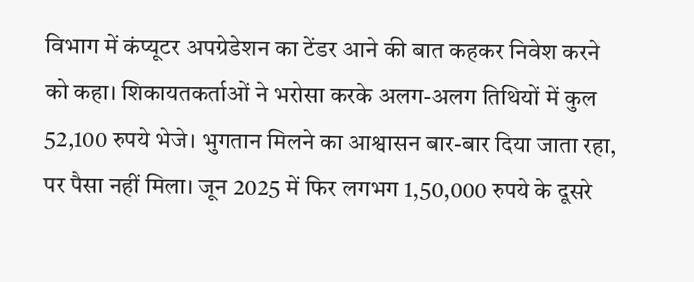विभाग में कंप्यूटर अपग्रेडेशन का टेंडर आने की बात कहकर निवेश करने को कहा। शिकायतकर्ताओं ने भरोसा करके अलग-अलग तिथियों में कुल 52,100 रुपये भेजे। भुगतान मिलने का आश्वासन बार-बार दिया जाता रहा, पर पैसा नहीं मिला। जून 2025 में फिर लगभग 1,50,000 रुपये के दूसरे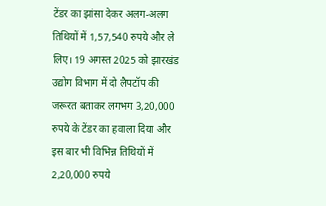टेंडर का झांसा देकर अलग-अलग तिथियों में 1,57,540 रुपये और ले लिए। 19 अगस्त 2025 को झारखंड उद्योग विभाग में दो लैपटॉप की जरूरत बताकर लगभग 3,20,000 रुपये के टेंडर का हवाला दिया और इस बार भी विभिन्न तिथियों में 2,20,000 रुपये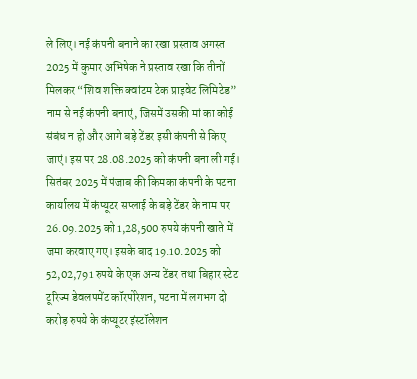ले लिए। नई कंपनी बनाने का रखा प्रस्ताव अगस्त 2025 में कुमार अभिषेक ने प्रस्ताव रखा कि तीनों मिलकर “शिव शक्ति क्वांटम टेक प्राइवेट लिमिटेड” नाम से नई कंपनी बनाएं, जिसमें उसकी मां का कोई संबंध न हो और आगे बड़े टेंडर इसी कंपनी से किए जाएं। इस पर 28.08.2025 को कंपनी बना ली गई। सितंबर 2025 में पंजाब की किमका कंपनी के पटना कार्यालय में कंप्यूटर सप्लाई के बड़े टेंडर के नाम पर 26.09.2025 को 1,28,500 रुपये कंपनी खाते में जमा करवाए गए। इसके बाद 19.10.2025 को 52,02,791 रुपये के एक अन्य टेंडर तथा बिहार स्टेट टूरिज्म डेवलपमेंट कॉरपोरेशन, पटना में लगभग दो करोड़ रुपये के कंप्यूटर इंस्टॉलेशन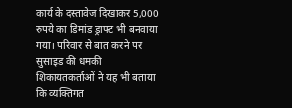कार्य के दस्तावेज दिखाकर 5,000 रुपये का डिमांड ड्राफ्ट भी बनवाया गया। परिवार से बात करने पर सुसाइड की धमकी शिकायतकर्ताओं ने यह भी बताया कि व्यक्तिगत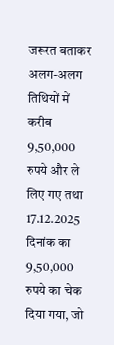जरूरत बताकर अलग-अलग तिथियों में करीब 9,50,000 रुपये और ले लिए गए तथा 17.12.2025 दिनांक का 9,50,000 रुपये का चेक दिया गया, जो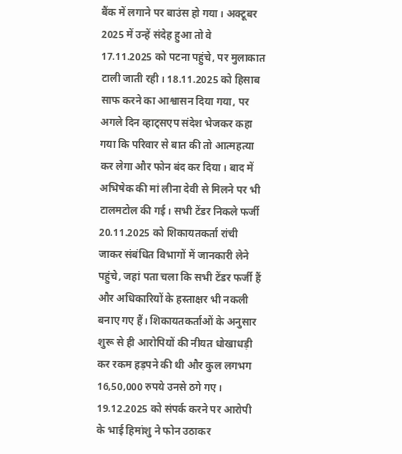बैंक में लगाने पर बाउंस हो गया। अक्टूबर 2025 में उन्हें संदेह हुआ तो वे 17.11.2025 को पटना पहुंचे, पर मुलाकात टाली जाती रही। 18.11.2025 को हिसाब साफ करने का आश्वासन दिया गया, पर अगले दिन व्हाट्सएप संदेश भेजकर कहा गया कि परिवार से बात की तो आत्महत्या कर लेगा और फोन बंद कर दिया। बाद में अभिषेक की मां लीना देवी से मिलने पर भी टालमटोल की गई। सभी टेंडर निकले फर्जी 20.11.2025 को शिकायतकर्ता रांची जाकर संबंधित विभागों में जानकारी लेने पहुंचे, जहां पता चला कि सभी टेंडर फर्जी हैं और अधिकारियों के हस्ताक्षर भी नकली बनाए गए हैं। शिकायतकर्ताओं के अनुसार शुरू से ही आरोपियों की नीयत धोखाधड़ी कर रकम हड़पने की थी और कुल लगभग 16,50,000 रुपये उनसे ठगे गए। 19.12.2025 को संपर्क करने पर आरोपी के भाई हिमांशु ने फोन उठाकर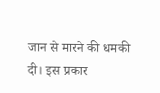जान से मारने की धमकी दी। इस प्रकार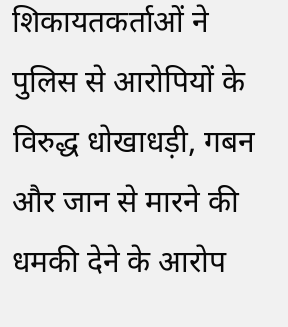शिकायतकर्ताओं ने पुलिस से आरोपियों के विरुद्ध धोखाधड़ी, गबन और जान से मारने की धमकी देने के आरोप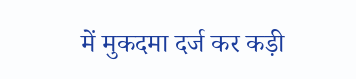में मुकदमा दर्ज कर कड़ी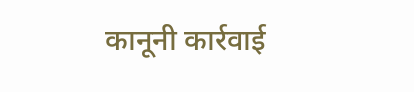कानूनी कार्रवाई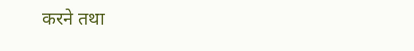करने तथा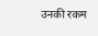उनकी रकम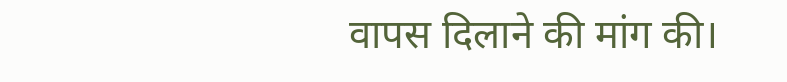वापस दिलाने की मांग की।